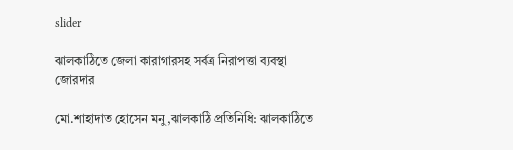slider

ঝালকাঠিতে জেলা কারাগারসহ সর্বত্র নিরাপত্তা ব্যবস্থা জোরদার

মো.শাহাদাত হোসেন মনু,ঝালকাঠি প্রতিনিধি: ঝালকাঠিতে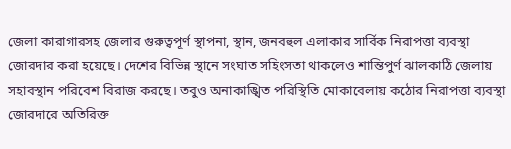জেলা কারাগারসহ জেলার গুরুত্বপূর্ণ স্থাপনা, স্থান, জনবহুল এলাকার সার্বিক নিরাপত্তা ব্যবস্থা জোরদার করা হয়েছে। দেশের বিভিন্ন স্থানে সংঘাত সহিংসতা থাকলেও শান্তিপুর্ণ ঝালকাঠি জেলায় সহাবস্থান পরিবেশ বিরাজ করছে। তবুও অনাকাঙ্খিত পরিস্থিতি মোকাবেলায় কঠোর নিরাপত্তা ব্যবস্থা জোরদারে অতিরিক্ত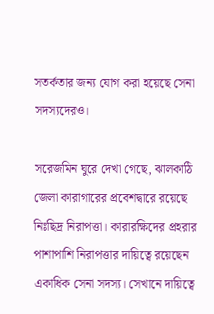সতর্কতার জন্য যোগ করা হয়েছে সেনা সদস্যদেরও।

সরেজমিন ঘুরে দেখা গেছে, ঝালকাঠি জেলা কারাগারের প্রবেশদ্বারে রয়েছে নিঃছিদ্র নিরাপত্তা। কারারক্ষিদের প্রহরার পাশাপাশি নিরাপত্তার দায়িত্বে রয়েছেন একাধিক সেনা সদস্য। সেখানে দায়িত্বে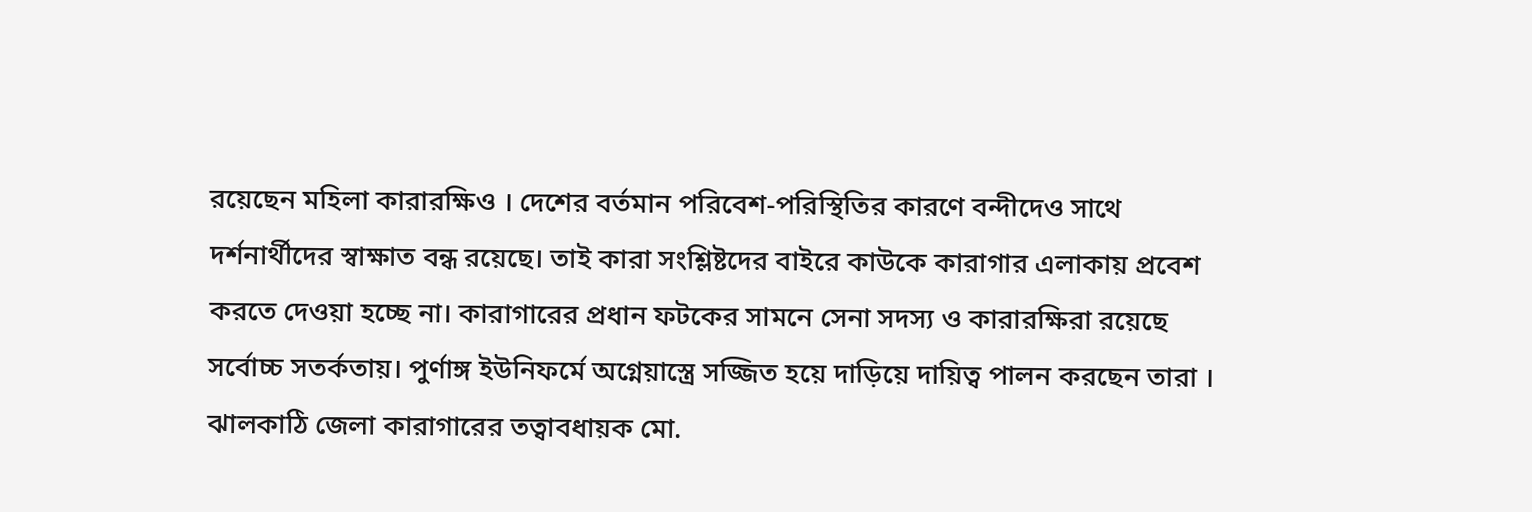রয়েছেন মহিলা কারারক্ষিও । দেশের বর্তমান পরিবেশ-পরিস্থিতির কারণে বন্দীদেও সাথে দর্শনার্থীদের স্বাক্ষাত বন্ধ রয়েছে। তাই কারা সংশ্লিষ্টদের বাইরে কাউকে কারাগার এলাকায় প্রবেশ করতে দেওয়া হচ্ছে না। কারাগারের প্রধান ফটকের সামনে সেনা সদস্য ও কারারক্ষিরা রয়েছে সর্বোচ্চ সতর্কতায়। পুর্ণাঙ্গ ইউনিফর্মে অগ্নেয়াস্ত্রে সজ্জিত হয়ে দাড়িয়ে দায়িত্ব পালন করছেন তারা ।
ঝালকাঠি জেলা কারাগারের তত্বাবধায়ক মো.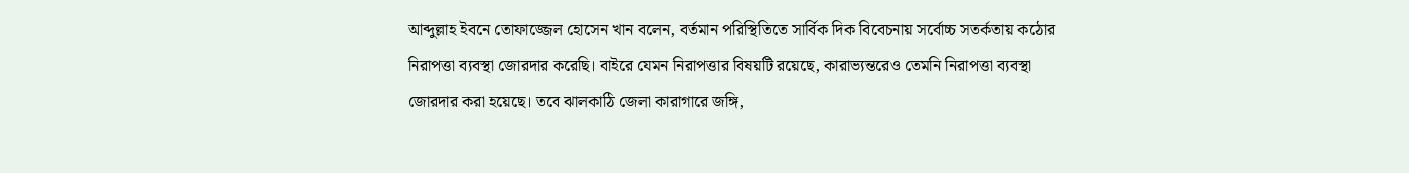আব্দুল্লাহ ইবনে তোফাজ্জেল হোসেন খান বলেন, বর্তমান পরিস্থিতিতে সার্বিক দিক বিবেচনায় সর্বোচ্চ সতর্কতায় কঠোর নিরাপত্তা ব্যবস্থা জোরদার করেছি। বাইরে যেমন নিরাপত্তার বিষয়টি রয়েছে, কারাভ্যন্তরেও তেমনি নিরাপত্তা ব্যবস্থা জোরদার করা হয়েছে। তবে ঝালকাঠি জেলা কারাগারে জঙ্গি,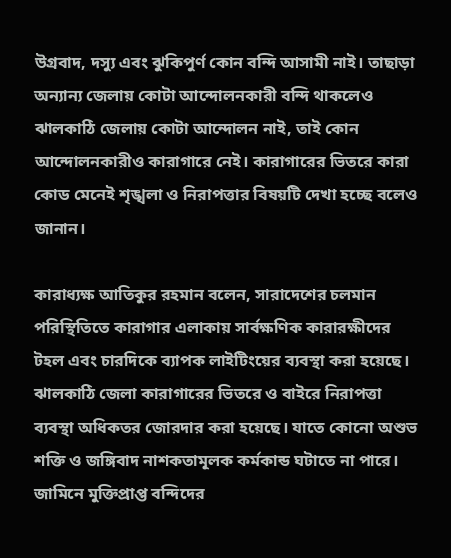উগ্রবাদ, দস্যু এবং ঝুকিপুর্ণ কোন বন্দি আসামী নাই। তাছাড়া অন্যান্য জেলায় কোটা আন্দোলনকারী বন্দি থাকলেও ঝালকাঠি জেলায় কোটা আন্দোলন নাই, তাই কোন আন্দোলনকারীও কারাগারে নেই। কারাগারের ভিতরে কারা কোড মেনেই শৃঙ্খলা ও নিরাপত্তার বিষয়টি দেখা হচ্ছে বলেও জানান।

কারাধ্যক্ষ আতিকুর রহমান বলেন, সারাদেশের চলমান পরিস্থিতিতে কারাগার এলাকায় সার্বক্ষণিক কারারক্ষীদের টহল এবং চারদিকে ব্যাপক লাইটিংয়ের ব্যবস্থা করা হয়েছে। ঝালকাঠি জেলা কারাগারের ভিতরে ও বাইরে নিরাপত্তা ব্যবস্থা অধিকতর জোরদার করা হয়েছে। যাতে কোনো অশুভ শক্তি ও জঙ্গিবাদ নাশকতামূলক কর্মকান্ড ঘটাতে না পারে।
জামিনে মুক্তিপ্রাপ্ত বন্দিদের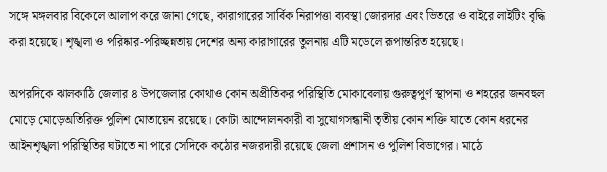সঙ্গে মঙ্গলবার বিকেলে আলাপ করে জানা গেছে, কারাগারের সার্বিক নিরাপত্তা ব্যবস্থা জোরদার এবং ভিতরে ও বাইরে লাইটিং বৃদ্ধি করা হয়েছে। শৃঙ্খলা ও পরিষ্কার-পরিচ্ছন্নতায় দেশের অন্য কারাগারের তুলনায় এটি মডেলে রূপান্তরিত হয়েছে।

অপরদিকে ঝালকাঠি জেলার ৪ উপজেলার কোথাও কোন অপ্রীতিকর পরিস্থিতি মোকাবেলায় গুরুত্বপুর্ণ স্থাপনা ও শহরের জনবহুল মোড়ে মোড়েঅতিরিক্ত পুলিশ মোতায়েন রয়েছে। কোটা আন্দোলনকারী বা সুযোগসন্ধানী তৃতীয় কোন শক্তি যাতে কোন ধরনের আইনশৃঙ্খলা পরিস্থিতির ঘটাতে না পারে সেদিকে কঠোর নজরদারী রয়েছে জেলা প্রশাসন ও পুলিশ বিভাগের। মাঠে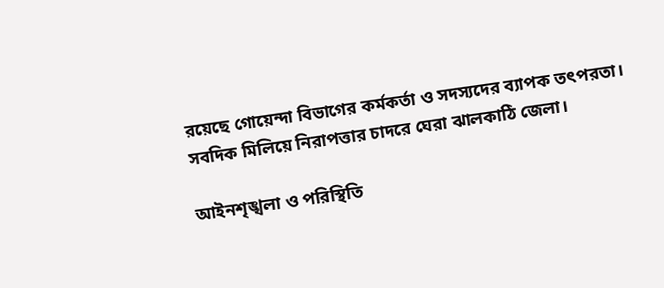রয়েছে গোয়েন্দা বিভাগের কর্মকর্তা ও সদস্যদের ব্যাপক তৎপরতা। সবদিক মিলিয়ে নিরাপত্তার চাদরে ঘেরা ঝালকাঠি জেলা।

আইনশৃঙ্খলা ও পরিস্থিতি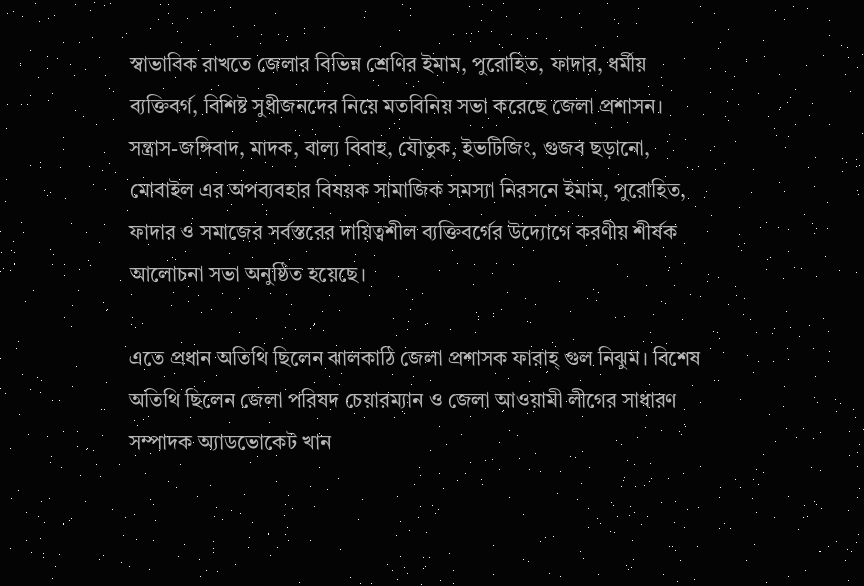স্বাভাবিক রাখতে জেলার বিভিন্ন শ্রেণির ইমাম, পুরোহিত, ফাদার, ধর্মীয় ব্যক্তিবর্গ, বিশিষ্ট সুধীজনদের নিয়ে মতবিনিয় সভা করেছে জেলা প্রশাসন। সন্ত্রাস-জঙ্গিবাদ, মাদক, বাল্য বিবাহ, যৌতুক, ইভটিজিং, গুজব ছড়ানো, মোবাইল এর অপব্যবহার বিষয়ক সামাজিক সমস্যা নিরসনে ইমাম, পুরোহিত, ফাদার ও সমাজের সর্বস্তরের দায়িত্বশীল ব্যক্তিবর্গের উদ্যোগে করণীয় শীর্ষক আলোচনা সভা অনুষ্ঠিত হয়েছে।

এতে প্রধান অতিথি ছিলেন ঝালকাঠি জেলা প্রশাসক ফারাহ্ গুল নিঝুম। বিশেষ অতিথি ছিলেন জেলা পরিষদ চেয়ারম্যান ও জেলা আওয়ামী লীগের সাধারণ সম্পাদক অ্যাডভোকেট খান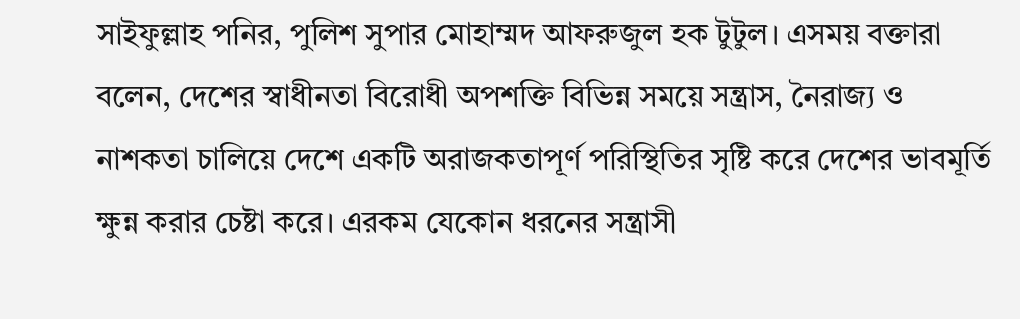সাইফুল্লাহ পনির, পুলিশ সুপার মোহাম্মদ আফরুজুল হক টুটুল। এসময় বক্তারা বলেন, দেশের স্বাধীনতা বিরোধী অপশক্তি বিভিন্ন সময়ে সন্ত্রাস, নৈরাজ্য ও নাশকতা চালিয়ে দেশে একটি অরাজকতাপূর্ণ পরিস্থিতির সৃষ্টি করে দেশের ভাবমূর্তি ক্ষুন্ন করার চেষ্টা করে। এরকম যেকোন ধরনের সন্ত্রাসী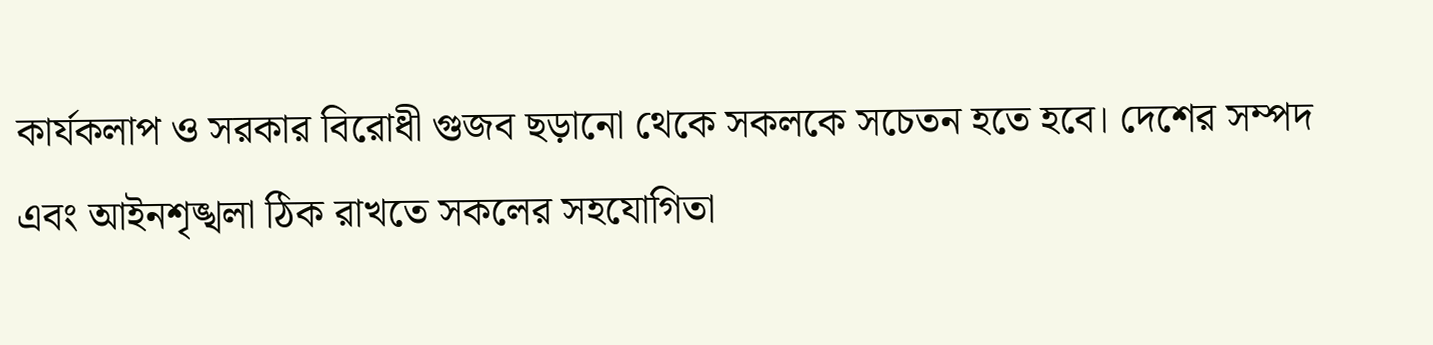কার্যকলাপ ও সরকার বিরোধী গুজব ছড়ানো থেকে সকলকে সচেতন হতে হবে। দেশের সম্পদ এবং আইনশৃঙ্খলা ঠিক রাখতে সকলের সহযোগিতা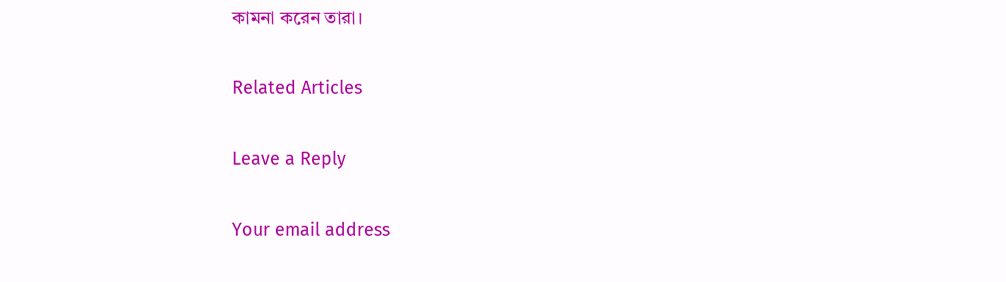কামনা করেন তারা।

Related Articles

Leave a Reply

Your email address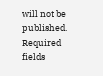will not be published. Required fields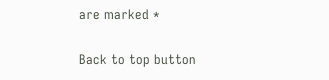are marked *

Back to top button